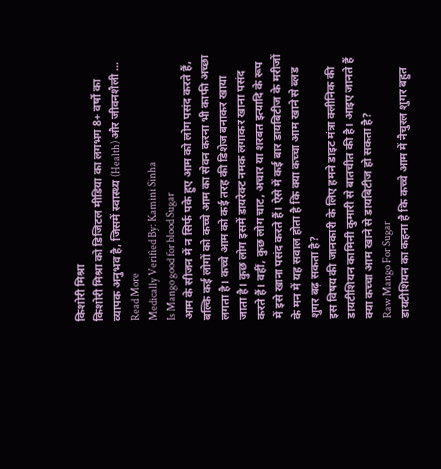किशोरी मिश्रा
किशोरी मिश्रा को डिजिटल मीडिया का लगभग 8+ वर्षों का व्यापक अनुभव है, जिसमें स्वास्थ्य (Health) और जीवनशैली ... Read More
Medically Verified By: Kamini Sinha
Is Mango good for blood Sugar
आम के सीजन में न सिर्फ पके हुए आम को लोग पसंद करते हैं, बल्कि कई लोगों को कच्चे आम का सेवन करना भी काफी अच्छा लगता है। कच्चे आम को कई तरह की डिशेज बनाकर खाया जाता है। कुछ लोग इसमें डायरेक्ट नमक लगाकर खाना पसंद करते हैं। वहीं, कुछ लोग चाट, अचार या शरबत इत्यादि के रूप में इसे खाना पसंद करते हैं। ऐसे में कई बार डायबिटीज के मरीजों के मन में यह सवाल होता है कि क्या कच्चा आम खाने से ब्लड शुगर बढ़ सकता है?
इस विषय की जानकारी के लिए हमने डाइट मंत्रा क्लीनिक की डायटीशियन कामिनी कुमारी से बातचीत की है। आइए जानते हैं क्या कच्चा आम खाने से डायबिटीज हो सकता है?
Raw Mango For Sugar
डायटीशियन का कहना है कि कच्चे आम में नैचुरल शुगर बहुत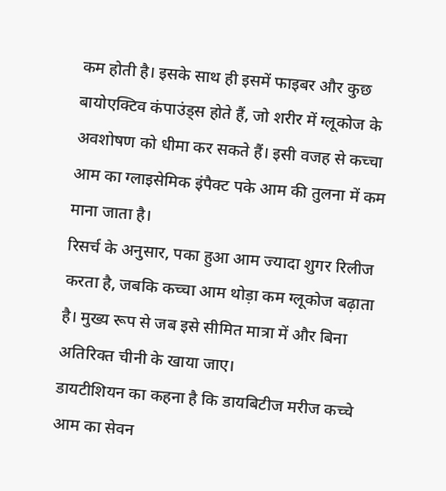कम होती है। इसके साथ ही इसमें फाइबर और कुछ बायोएक्टिव कंपाउंड्स होते हैं, जो शरीर में ग्लूकोज के अवशोषण को धीमा कर सकते हैं। इसी वजह से कच्चा आम का ग्लाइसेमिक इंपैक्ट पके आम की तुलना में कम माना जाता है।
रिसर्च के अनुसार, पका हुआ आम ज्यादा शुगर रिलीज करता है, जबकि कच्चा आम थोड़ा कम ग्लूकोज बढ़ाता है। मुख्य रूप से जब इसे सीमित मात्रा में और बिना अतिरिक्त चीनी के खाया जाए।
डायटीशियन का कहना है कि डायबिटीज मरीज कच्चे आम का सेवन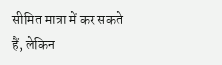सीमित मात्रा में कर सकते हैं, लेकिन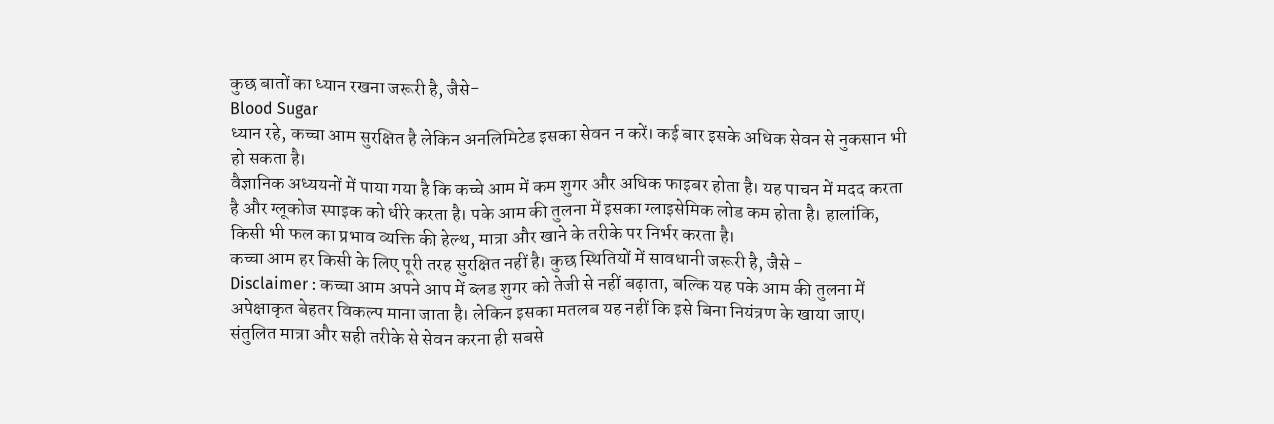कुछ बातों का ध्यान रखना जरूरी है, जैसे-
Blood Sugar
ध्यान रहे, कच्चा आम सुरक्षित है लेकिन अनलिमिटेड इसका सेवन न करें। कई बार इसके अधिक सेवन से नुकसान भी हो सकता है।
वैज्ञानिक अध्ययनों में पाया गया है कि कच्चे आम में कम शुगर और अधिक फाइबर होता है। यह पाचन में मदद करता है और ग्लूकोज स्पाइक को धीरे करता है। पके आम की तुलना में इसका ग्लाइसेमिक लोड कम होता है। हालांकि, किसी भी फल का प्रभाव व्यक्ति की हेल्थ, मात्रा और खाने के तरीके पर निर्भर करता है।
कच्चा आम हर किसी के लिए पूरी तरह सुरक्षित नहीं है। कुछ स्थितियों में सावधानी जरूरी है, जैसे -
Disclaimer : कच्चा आम अपने आप में ब्लड शुगर को तेजी से नहीं बढ़ाता, बल्कि यह पके आम की तुलना में अपेक्षाकृत बेहतर विकल्प माना जाता है। लेकिन इसका मतलब यह नहीं कि इसे बिना नियंत्रण के खाया जाए। संतुलित मात्रा और सही तरीके से सेवन करना ही सबसे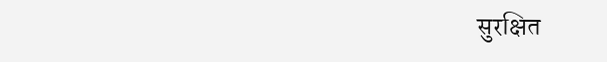सुरक्षित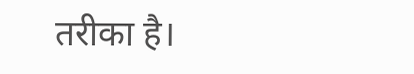तरीका है।